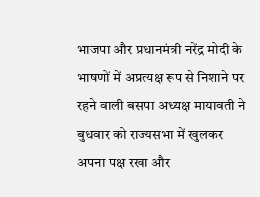भाजपा और प्रधानमंत्री नरेंद्र मोदी के भाषणों में अप्रत्यक्ष रूप से निशाने पर रहने वाली बसपा अध्यक्ष मायावती ने बुधवार को राज्यसभा में खुलकर अपना पक्ष रखा और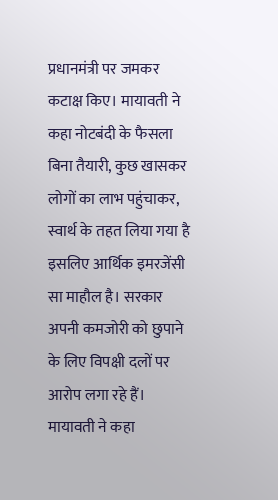प्रधानमंत्री पर जमकर कटाक्ष किए। मायावती ने कहा नोटबंदी के फैसला बिना तैयारी, कुछ खासकर लोगों का लाभ पहुंचाकर, स्वार्थ के तहत लिया गया है इसलिए आर्थिक इमरजेंसी सा माहौल है। सरकार अपनी कमजोरी को छुपाने के लिए विपक्षी दलों पर आरोप लगा रहे हैं।
मायावती ने कहा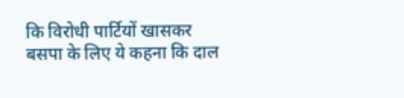कि विरोधी पार्टियों खासकर बसपा के लिए ये कहना कि दाल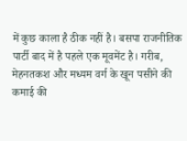में कुछ काला है ठीक नहीं है। बसपा राजनीतिक पार्टी बाद में है पहले एक मूवमेंट है। गरीब, मेहनतकश और मध्यम वर्ग के खून पसीने की कमाई की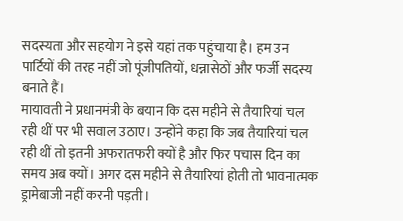सदस्यता और सहयोग ने इसे यहां तक पहुंचाया है। हम उन पार्टियों की तरह नहीं जो पूंजीपतियों, धन्नासेठों और फर्जी सदस्य बनाते हैं।
मायावती ने प्रधानमंत्री के बयान कि दस महीने से तैयारियां चल रही थीं पर भी सवाल उठाए। उन्होंने कहा कि जब तैयारियां चल रही थीं तो इतनी अफरातफरी क्यों है और फिर पचास दिन का समय अब क्यों। अगर दस महीने से तैयारियां होती तो भावनात्मक ड्रामेबाजी नहीं करनी पड़ती।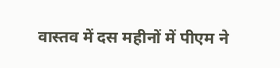वास्तव में दस महीनों में पीएम ने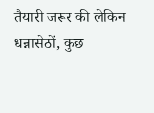तैयारी जरूर की लेकिन धन्नासेठों, कुछ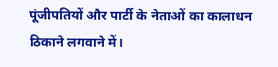पूंजीपतियों और पार्टी के नेताओं का कालाधन ठिकाने लगवाने में।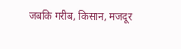जबकि गरीब, किसान, मजदूर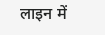लाइन में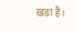खड़ा है।